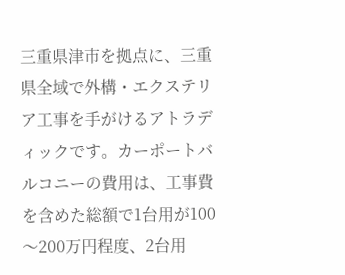三重県津市を拠点に、三重県全域で外構・エクステリア工事を手がけるアトラディックです。カーポートバルコニーの費用は、工事費を含めた総額で1台用が100〜200万円程度、2台用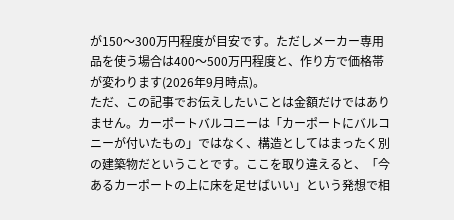が150〜300万円程度が目安です。ただしメーカー専用品を使う場合は400〜500万円程度と、作り方で価格帯が変わります(2026年9月時点)。
ただ、この記事でお伝えしたいことは金額だけではありません。カーポートバルコニーは「カーポートにバルコニーが付いたもの」ではなく、構造としてはまったく別の建築物だということです。ここを取り違えると、「今あるカーポートの上に床を足せばいい」という発想で相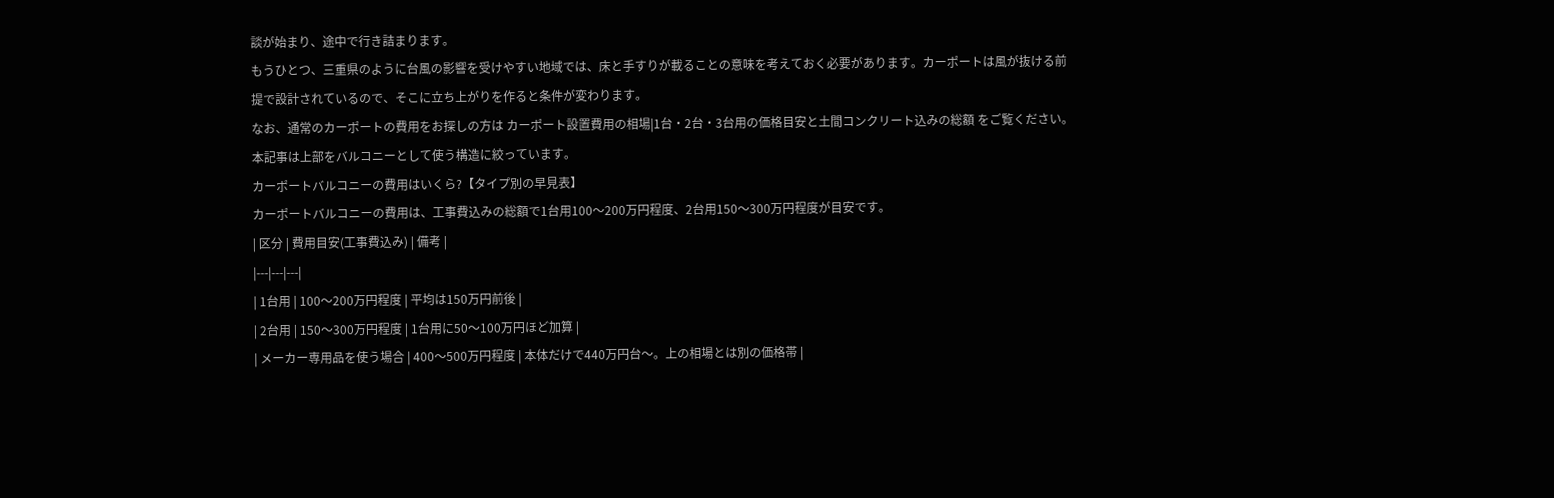談が始まり、途中で行き詰まります。
もうひとつ、三重県のように台風の影響を受けやすい地域では、床と手すりが載ることの意味を考えておく必要があります。カーポートは風が抜ける前提で設計されているので、そこに立ち上がりを作ると条件が変わります。
なお、通常のカーポートの費用をお探しの方は カーポート設置費用の相場|1台・2台・3台用の価格目安と土間コンクリート込みの総額 をご覧ください。本記事は上部をバルコニーとして使う構造に絞っています。
カーポートバルコニーの費用はいくら?【タイプ別の早見表】
カーポートバルコニーの費用は、工事費込みの総額で1台用100〜200万円程度、2台用150〜300万円程度が目安です。
| 区分 | 費用目安(工事費込み) | 備考 |
|---|---|---|
| 1台用 | 100〜200万円程度 | 平均は150万円前後 |
| 2台用 | 150〜300万円程度 | 1台用に50〜100万円ほど加算 |
| メーカー専用品を使う場合 | 400〜500万円程度 | 本体だけで440万円台〜。上の相場とは別の価格帯 |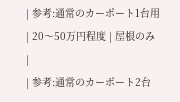| 参考:通常のカーポート1台用 | 20〜50万円程度 | 屋根のみ |
| 参考:通常のカーポート2台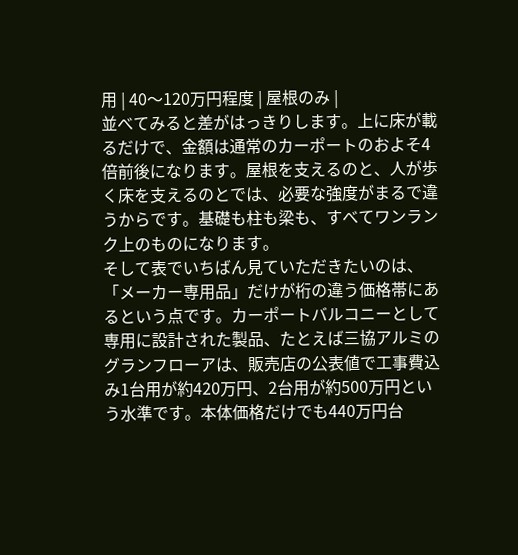用 | 40〜120万円程度 | 屋根のみ |
並べてみると差がはっきりします。上に床が載るだけで、金額は通常のカーポートのおよそ4倍前後になります。屋根を支えるのと、人が歩く床を支えるのとでは、必要な強度がまるで違うからです。基礎も柱も梁も、すべてワンランク上のものになります。
そして表でいちばん見ていただきたいのは、「メーカー専用品」だけが桁の違う価格帯にあるという点です。カーポートバルコニーとして専用に設計された製品、たとえば三協アルミのグランフローアは、販売店の公表値で工事費込み1台用が約420万円、2台用が約500万円という水準です。本体価格だけでも440万円台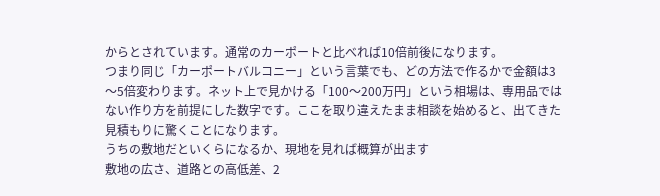からとされています。通常のカーポートと比べれば10倍前後になります。
つまり同じ「カーポートバルコニー」という言葉でも、どの方法で作るかで金額は3〜5倍変わります。ネット上で見かける「100〜200万円」という相場は、専用品ではない作り方を前提にした数字です。ここを取り違えたまま相談を始めると、出てきた見積もりに驚くことになります。
うちの敷地だといくらになるか、現地を見れば概算が出ます
敷地の広さ、道路との高低差、2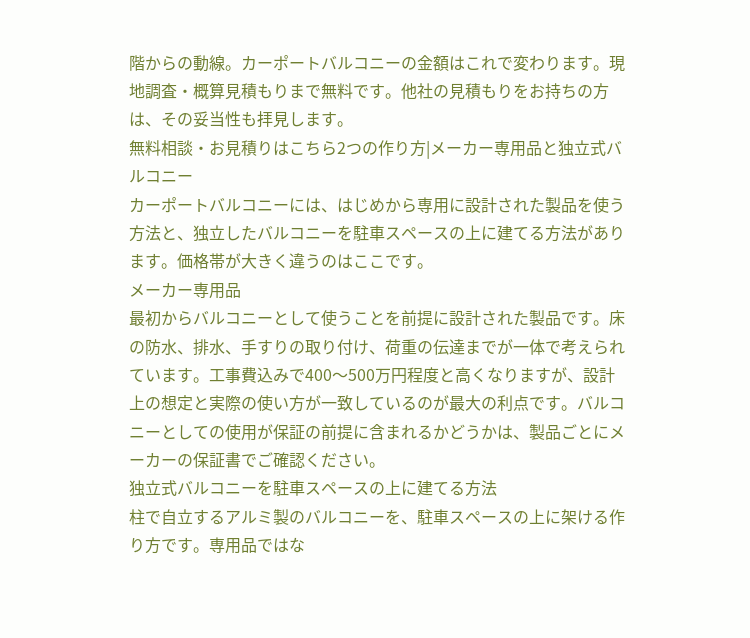階からの動線。カーポートバルコニーの金額はこれで変わります。現地調査・概算見積もりまで無料です。他社の見積もりをお持ちの方は、その妥当性も拝見します。
無料相談・お見積りはこちら2つの作り方|メーカー専用品と独立式バルコニー
カーポートバルコニーには、はじめから専用に設計された製品を使う方法と、独立したバルコニーを駐車スペースの上に建てる方法があります。価格帯が大きく違うのはここです。
メーカー専用品
最初からバルコニーとして使うことを前提に設計された製品です。床の防水、排水、手すりの取り付け、荷重の伝達までが一体で考えられています。工事費込みで400〜500万円程度と高くなりますが、設計上の想定と実際の使い方が一致しているのが最大の利点です。バルコニーとしての使用が保証の前提に含まれるかどうかは、製品ごとにメーカーの保証書でご確認ください。
独立式バルコニーを駐車スペースの上に建てる方法
柱で自立するアルミ製のバルコニーを、駐車スペースの上に架ける作り方です。専用品ではな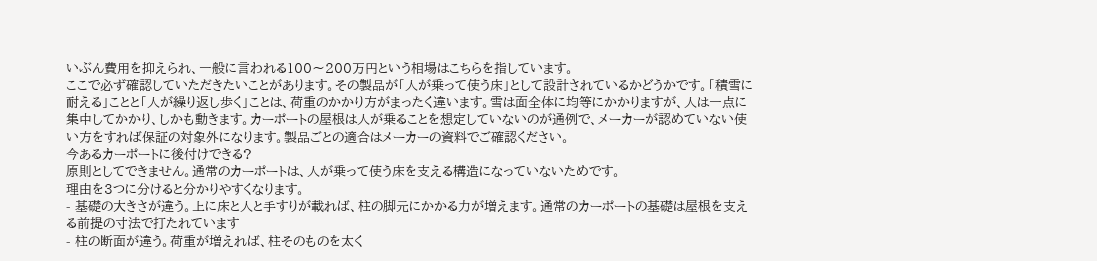いぶん費用を抑えられ、一般に言われる100〜200万円という相場はこちらを指しています。
ここで必ず確認していただきたいことがあります。その製品が「人が乗って使う床」として設計されているかどうかです。「積雪に耐える」ことと「人が繰り返し歩く」ことは、荷重のかかり方がまったく違います。雪は面全体に均等にかかりますが、人は一点に集中してかかり、しかも動きます。カーポートの屋根は人が乗ることを想定していないのが通例で、メーカーが認めていない使い方をすれば保証の対象外になります。製品ごとの適合はメーカーの資料でご確認ください。
今あるカーポートに後付けできる?
原則としてできません。通常のカーポートは、人が乗って使う床を支える構造になっていないためです。
理由を3つに分けると分かりやすくなります。
- 基礎の大きさが違う。上に床と人と手すりが載れば、柱の脚元にかかる力が増えます。通常のカーポートの基礎は屋根を支える前提の寸法で打たれています
- 柱の断面が違う。荷重が増えれば、柱そのものを太く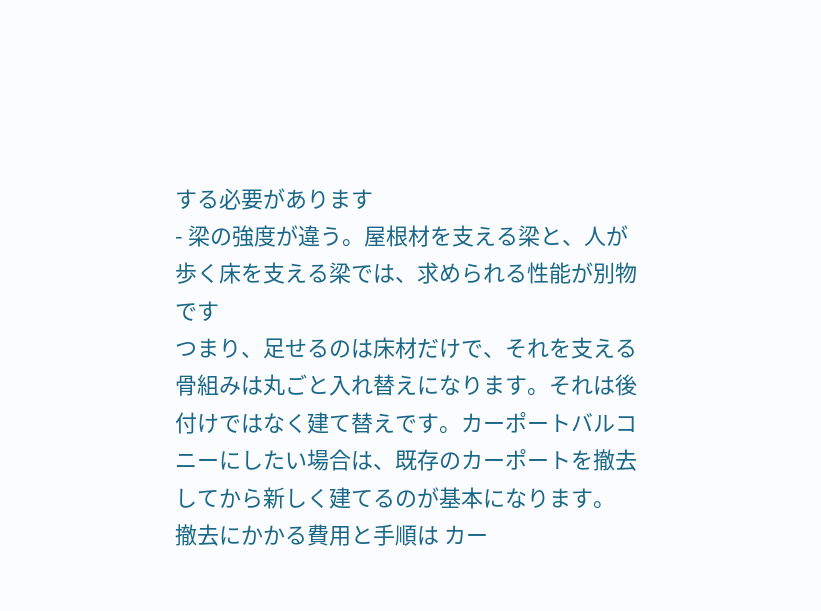する必要があります
- 梁の強度が違う。屋根材を支える梁と、人が歩く床を支える梁では、求められる性能が別物です
つまり、足せるのは床材だけで、それを支える骨組みは丸ごと入れ替えになります。それは後付けではなく建て替えです。カーポートバルコニーにしたい場合は、既存のカーポートを撤去してから新しく建てるのが基本になります。
撤去にかかる費用と手順は カー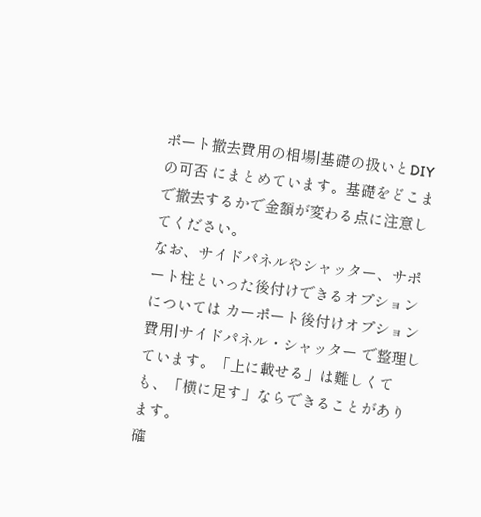ポート撤去費用の相場|基礎の扱いとDIYの可否 にまとめています。基礎をどこまで撤去するかで金額が変わる点に注意してください。
なお、サイドパネルやシャッター、サポート柱といった後付けできるオプションについては カーポート後付けオプション費用|サイドパネル・シャッター で整理しています。「上に載せる」は難しくても、「横に足す」ならできることがあります。
確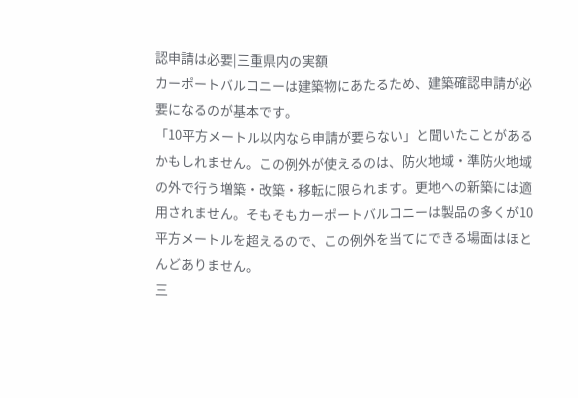認申請は必要|三重県内の実額
カーポートバルコニーは建築物にあたるため、建築確認申請が必要になるのが基本です。
「10平方メートル以内なら申請が要らない」と聞いたことがあるかもしれません。この例外が使えるのは、防火地域・準防火地域の外で行う増築・改築・移転に限られます。更地への新築には適用されません。そもそもカーポートバルコニーは製品の多くが10平方メートルを超えるので、この例外を当てにできる場面はほとんどありません。
三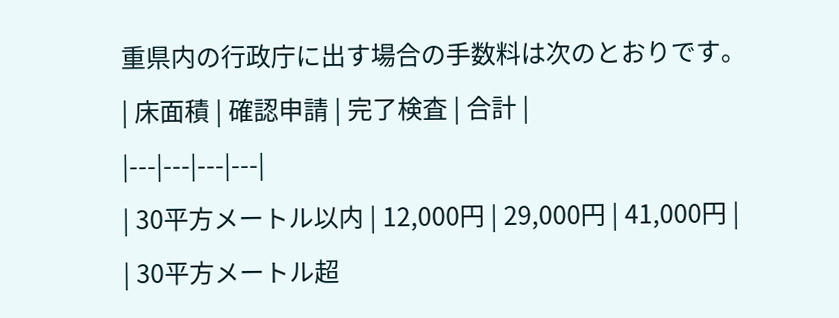重県内の行政庁に出す場合の手数料は次のとおりです。
| 床面積 | 確認申請 | 完了検査 | 合計 |
|---|---|---|---|
| 30平方メートル以内 | 12,000円 | 29,000円 | 41,000円 |
| 30平方メートル超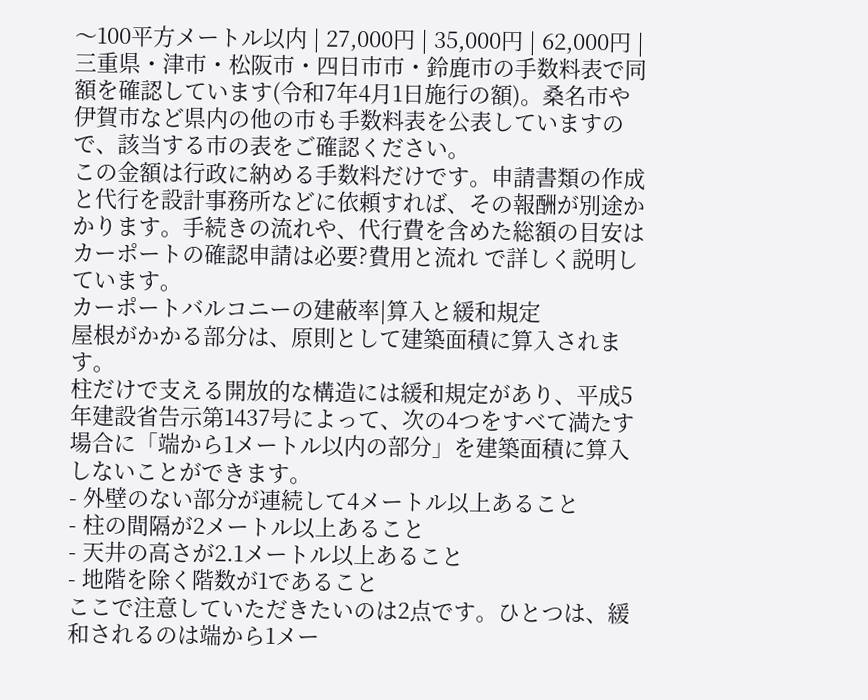〜100平方メートル以内 | 27,000円 | 35,000円 | 62,000円 |
三重県・津市・松阪市・四日市市・鈴鹿市の手数料表で同額を確認しています(令和7年4月1日施行の額)。桑名市や伊賀市など県内の他の市も手数料表を公表していますので、該当する市の表をご確認ください。
この金額は行政に納める手数料だけです。申請書類の作成と代行を設計事務所などに依頼すれば、その報酬が別途かかります。手続きの流れや、代行費を含めた総額の目安は カーポートの確認申請は必要?費用と流れ で詳しく説明しています。
カーポートバルコニーの建蔽率|算入と緩和規定
屋根がかかる部分は、原則として建築面積に算入されます。
柱だけで支える開放的な構造には緩和規定があり、平成5年建設省告示第1437号によって、次の4つをすべて満たす場合に「端から1メートル以内の部分」を建築面積に算入しないことができます。
- 外壁のない部分が連続して4メートル以上あること
- 柱の間隔が2メートル以上あること
- 天井の高さが2.1メートル以上あること
- 地階を除く階数が1であること
ここで注意していただきたいのは2点です。ひとつは、緩和されるのは端から1メー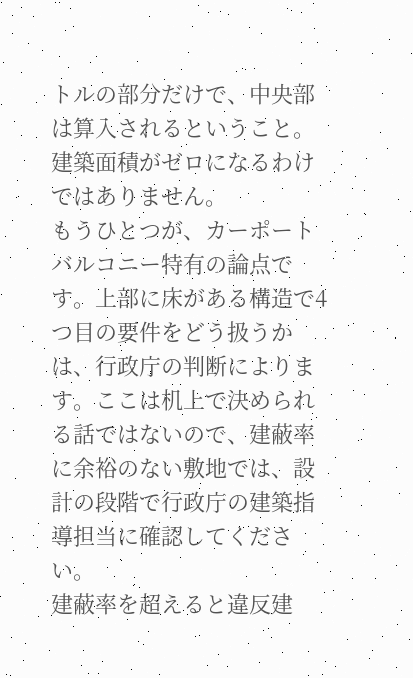トルの部分だけで、中央部は算入されるということ。建築面積がゼロになるわけではありません。
もうひとつが、カーポートバルコニー特有の論点です。上部に床がある構造で4つ目の要件をどう扱うかは、行政庁の判断によります。ここは机上で決められる話ではないので、建蔽率に余裕のない敷地では、設計の段階で行政庁の建築指導担当に確認してください。
建蔽率を超えると違反建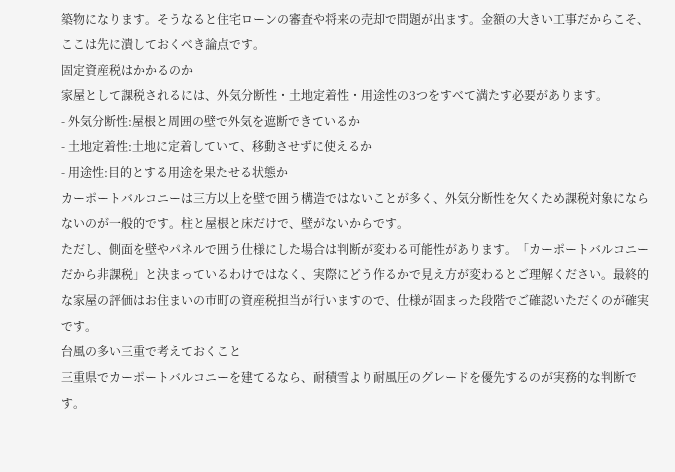築物になります。そうなると住宅ローンの審査や将来の売却で問題が出ます。金額の大きい工事だからこそ、ここは先に潰しておくべき論点です。
固定資産税はかかるのか
家屋として課税されるには、外気分断性・土地定着性・用途性の3つをすべて満たす必要があります。
- 外気分断性:屋根と周囲の壁で外気を遮断できているか
- 土地定着性:土地に定着していて、移動させずに使えるか
- 用途性:目的とする用途を果たせる状態か
カーポートバルコニーは三方以上を壁で囲う構造ではないことが多く、外気分断性を欠くため課税対象にならないのが一般的です。柱と屋根と床だけで、壁がないからです。
ただし、側面を壁やパネルで囲う仕様にした場合は判断が変わる可能性があります。「カーポートバルコニーだから非課税」と決まっているわけではなく、実際にどう作るかで見え方が変わるとご理解ください。最終的な家屋の評価はお住まいの市町の資産税担当が行いますので、仕様が固まった段階でご確認いただくのが確実です。
台風の多い三重で考えておくこと
三重県でカーポートバルコニーを建てるなら、耐積雪より耐風圧のグレードを優先するのが実務的な判断です。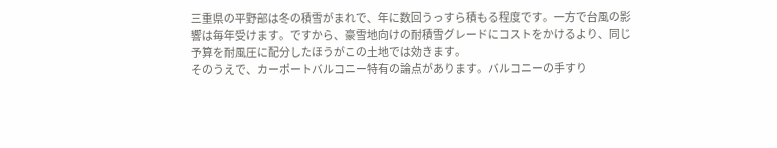三重県の平野部は冬の積雪がまれで、年に数回うっすら積もる程度です。一方で台風の影響は毎年受けます。ですから、豪雪地向けの耐積雪グレードにコストをかけるより、同じ予算を耐風圧に配分したほうがこの土地では効きます。
そのうえで、カーポートバルコニー特有の論点があります。バルコニーの手すり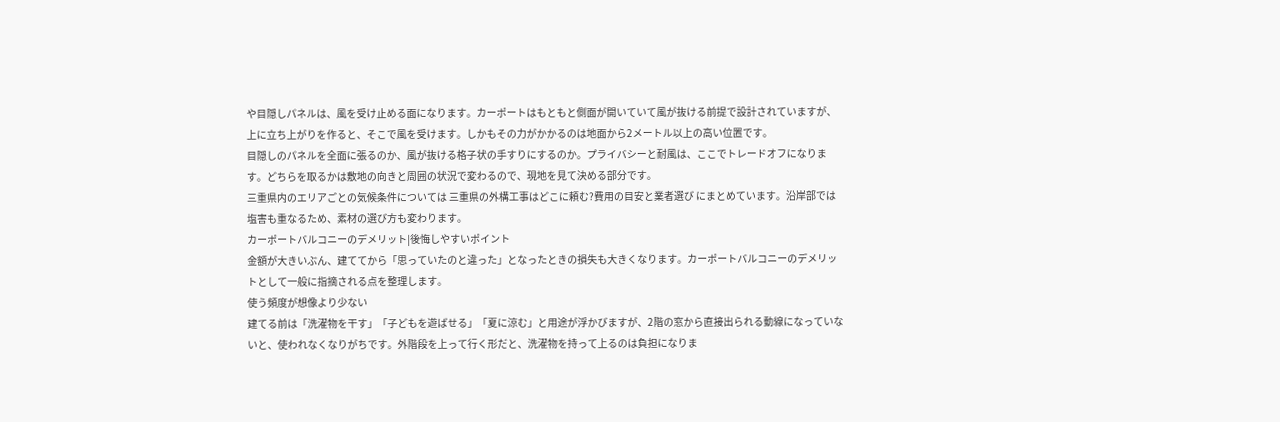や目隠しパネルは、風を受け止める面になります。カーポートはもともと側面が開いていて風が抜ける前提で設計されていますが、上に立ち上がりを作ると、そこで風を受けます。しかもその力がかかるのは地面から2メートル以上の高い位置です。
目隠しのパネルを全面に張るのか、風が抜ける格子状の手すりにするのか。プライバシーと耐風は、ここでトレードオフになります。どちらを取るかは敷地の向きと周囲の状況で変わるので、現地を見て決める部分です。
三重県内のエリアごとの気候条件については 三重県の外構工事はどこに頼む?費用の目安と業者選び にまとめています。沿岸部では塩害も重なるため、素材の選び方も変わります。
カーポートバルコニーのデメリット|後悔しやすいポイント
金額が大きいぶん、建ててから「思っていたのと違った」となったときの損失も大きくなります。カーポートバルコニーのデメリットとして一般に指摘される点を整理します。
使う頻度が想像より少ない
建てる前は「洗濯物を干す」「子どもを遊ばせる」「夏に涼む」と用途が浮かびますが、2階の窓から直接出られる動線になっていないと、使われなくなりがちです。外階段を上って行く形だと、洗濯物を持って上るのは負担になりま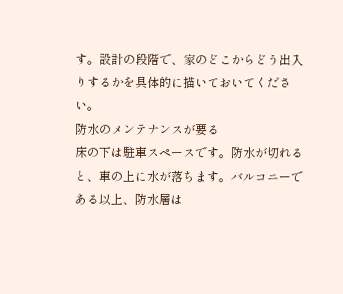す。設計の段階で、家のどこからどう出入りするかを具体的に描いておいてください。
防水のメンテナンスが要る
床の下は駐車スペースです。防水が切れると、車の上に水が落ちます。バルコニーである以上、防水層は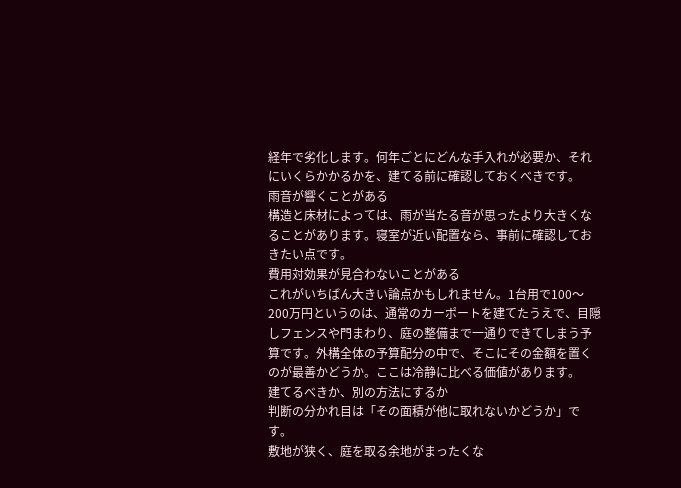経年で劣化します。何年ごとにどんな手入れが必要か、それにいくらかかるかを、建てる前に確認しておくべきです。
雨音が響くことがある
構造と床材によっては、雨が当たる音が思ったより大きくなることがあります。寝室が近い配置なら、事前に確認しておきたい点です。
費用対効果が見合わないことがある
これがいちばん大きい論点かもしれません。1台用で100〜200万円というのは、通常のカーポートを建てたうえで、目隠しフェンスや門まわり、庭の整備まで一通りできてしまう予算です。外構全体の予算配分の中で、そこにその金額を置くのが最善かどうか。ここは冷静に比べる価値があります。
建てるべきか、別の方法にするか
判断の分かれ目は「その面積が他に取れないかどうか」です。
敷地が狭く、庭を取る余地がまったくな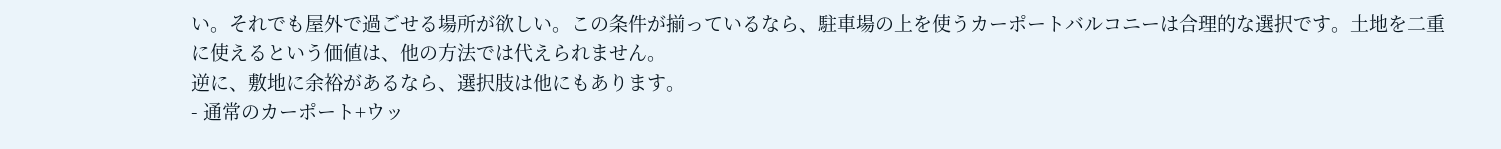い。それでも屋外で過ごせる場所が欲しい。この条件が揃っているなら、駐車場の上を使うカーポートバルコニーは合理的な選択です。土地を二重に使えるという価値は、他の方法では代えられません。
逆に、敷地に余裕があるなら、選択肢は他にもあります。
- 通常のカーポート+ウッ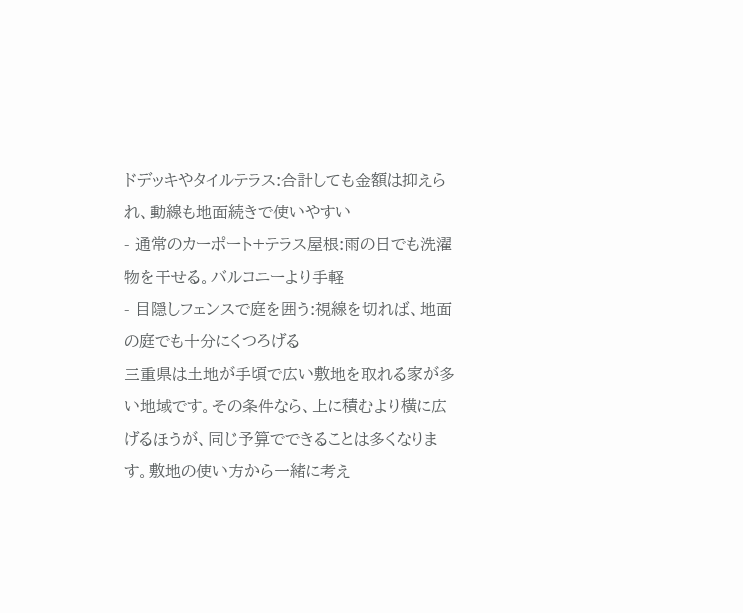ドデッキやタイルテラス:合計しても金額は抑えられ、動線も地面続きで使いやすい
- 通常のカーポート+テラス屋根:雨の日でも洗濯物を干せる。バルコニーより手軽
- 目隠しフェンスで庭を囲う:視線を切れば、地面の庭でも十分にくつろげる
三重県は土地が手頃で広い敷地を取れる家が多い地域です。その条件なら、上に積むより横に広げるほうが、同じ予算でできることは多くなります。敷地の使い方から一緒に考え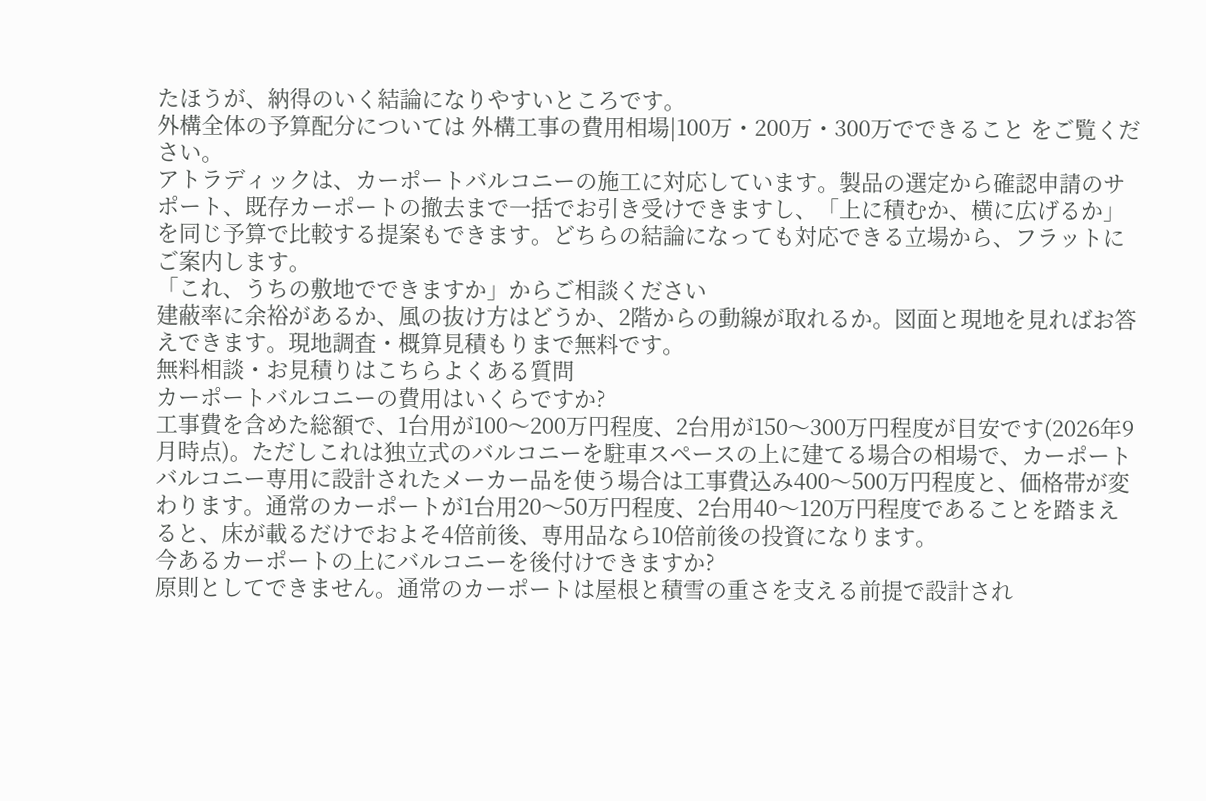たほうが、納得のいく結論になりやすいところです。
外構全体の予算配分については 外構工事の費用相場|100万・200万・300万でできること をご覧ください。
アトラディックは、カーポートバルコニーの施工に対応しています。製品の選定から確認申請のサポート、既存カーポートの撤去まで一括でお引き受けできますし、「上に積むか、横に広げるか」を同じ予算で比較する提案もできます。どちらの結論になっても対応できる立場から、フラットにご案内します。
「これ、うちの敷地でできますか」からご相談ください
建蔽率に余裕があるか、風の抜け方はどうか、2階からの動線が取れるか。図面と現地を見ればお答えできます。現地調査・概算見積もりまで無料です。
無料相談・お見積りはこちらよくある質問
カーポートバルコニーの費用はいくらですか?
工事費を含めた総額で、1台用が100〜200万円程度、2台用が150〜300万円程度が目安です(2026年9月時点)。ただしこれは独立式のバルコニーを駐車スペースの上に建てる場合の相場で、カーポートバルコニー専用に設計されたメーカー品を使う場合は工事費込み400〜500万円程度と、価格帯が変わります。通常のカーポートが1台用20〜50万円程度、2台用40〜120万円程度であることを踏まえると、床が載るだけでおよそ4倍前後、専用品なら10倍前後の投資になります。
今あるカーポートの上にバルコニーを後付けできますか?
原則としてできません。通常のカーポートは屋根と積雪の重さを支える前提で設計され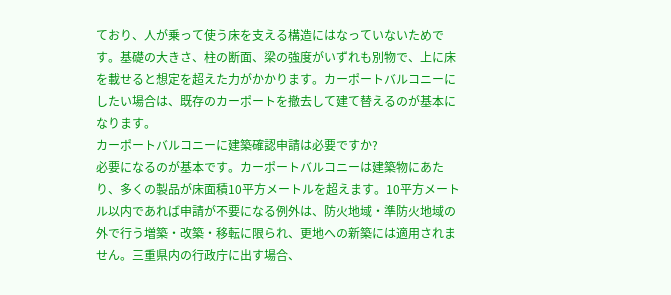ており、人が乗って使う床を支える構造にはなっていないためです。基礎の大きさ、柱の断面、梁の強度がいずれも別物で、上に床を載せると想定を超えた力がかかります。カーポートバルコニーにしたい場合は、既存のカーポートを撤去して建て替えるのが基本になります。
カーポートバルコニーに建築確認申請は必要ですか?
必要になるのが基本です。カーポートバルコニーは建築物にあたり、多くの製品が床面積10平方メートルを超えます。10平方メートル以内であれば申請が不要になる例外は、防火地域・準防火地域の外で行う増築・改築・移転に限られ、更地への新築には適用されません。三重県内の行政庁に出す場合、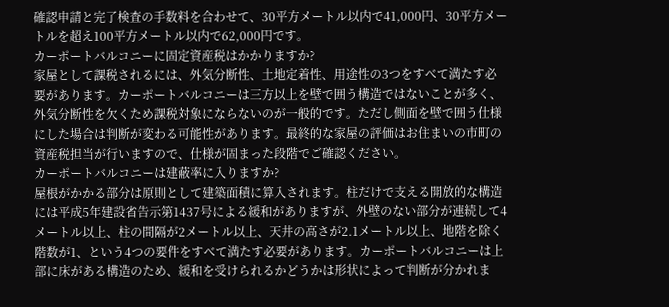確認申請と完了検査の手数料を合わせて、30平方メートル以内で41,000円、30平方メートルを超え100平方メートル以内で62,000円です。
カーポートバルコニーに固定資産税はかかりますか?
家屋として課税されるには、外気分断性、土地定着性、用途性の3つをすべて満たす必要があります。カーポートバルコニーは三方以上を壁で囲う構造ではないことが多く、外気分断性を欠くため課税対象にならないのが一般的です。ただし側面を壁で囲う仕様にした場合は判断が変わる可能性があります。最終的な家屋の評価はお住まいの市町の資産税担当が行いますので、仕様が固まった段階でご確認ください。
カーポートバルコニーは建蔽率に入りますか?
屋根がかかる部分は原則として建築面積に算入されます。柱だけで支える開放的な構造には平成5年建設省告示第1437号による緩和がありますが、外壁のない部分が連続して4メートル以上、柱の間隔が2メートル以上、天井の高さが2.1メートル以上、地階を除く階数が1、という4つの要件をすべて満たす必要があります。カーポートバルコニーは上部に床がある構造のため、緩和を受けられるかどうかは形状によって判断が分かれま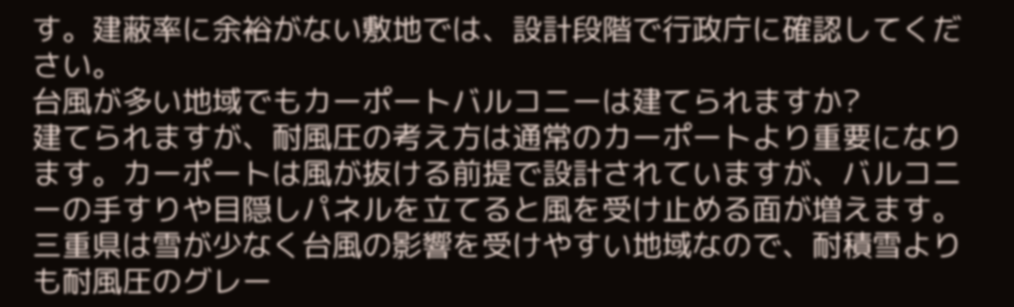す。建蔽率に余裕がない敷地では、設計段階で行政庁に確認してください。
台風が多い地域でもカーポートバルコニーは建てられますか?
建てられますが、耐風圧の考え方は通常のカーポートより重要になります。カーポートは風が抜ける前提で設計されていますが、バルコニーの手すりや目隠しパネルを立てると風を受け止める面が増えます。三重県は雪が少なく台風の影響を受けやすい地域なので、耐積雪よりも耐風圧のグレー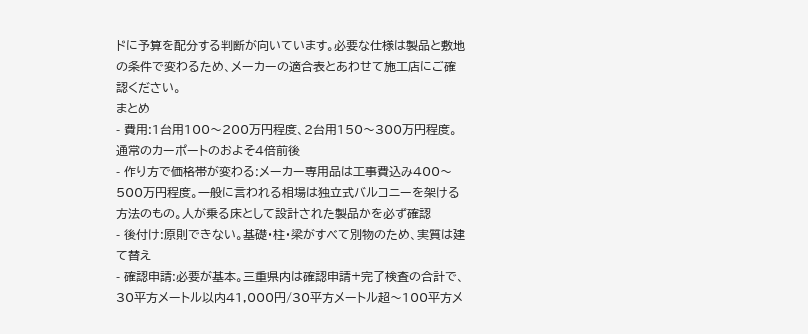ドに予算を配分する判断が向いています。必要な仕様は製品と敷地の条件で変わるため、メーカーの適合表とあわせて施工店にご確認ください。
まとめ
- 費用:1台用100〜200万円程度、2台用150〜300万円程度。通常のカーポートのおよそ4倍前後
- 作り方で価格帯が変わる:メーカー専用品は工事費込み400〜500万円程度。一般に言われる相場は独立式バルコニーを架ける方法のもの。人が乗る床として設計された製品かを必ず確認
- 後付け:原則できない。基礎・柱・梁がすべて別物のため、実質は建て替え
- 確認申請:必要が基本。三重県内は確認申請+完了検査の合計で、30平方メートル以内41,000円/30平方メートル超〜100平方メ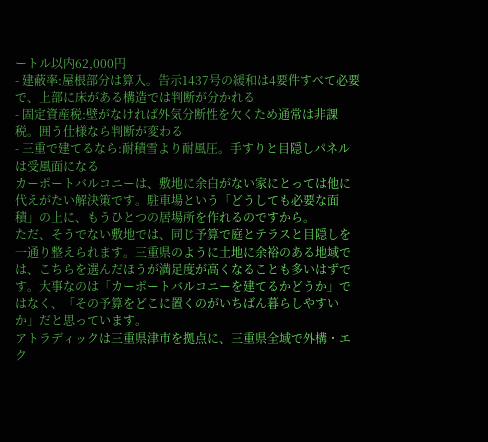ートル以内62,000円
- 建蔽率:屋根部分は算入。告示1437号の緩和は4要件すべて必要で、上部に床がある構造では判断が分かれる
- 固定資産税:壁がなければ外気分断性を欠くため通常は非課税。囲う仕様なら判断が変わる
- 三重で建てるなら:耐積雪より耐風圧。手すりと目隠しパネルは受風面になる
カーポートバルコニーは、敷地に余白がない家にとっては他に代えがたい解決策です。駐車場という「どうしても必要な面積」の上に、もうひとつの居場所を作れるのですから。
ただ、そうでない敷地では、同じ予算で庭とテラスと目隠しを一通り整えられます。三重県のように土地に余裕のある地域では、こちらを選んだほうが満足度が高くなることも多いはずです。大事なのは「カーポートバルコニーを建てるかどうか」ではなく、「その予算をどこに置くのがいちばん暮らしやすいか」だと思っています。
アトラディックは三重県津市を拠点に、三重県全域で外構・エク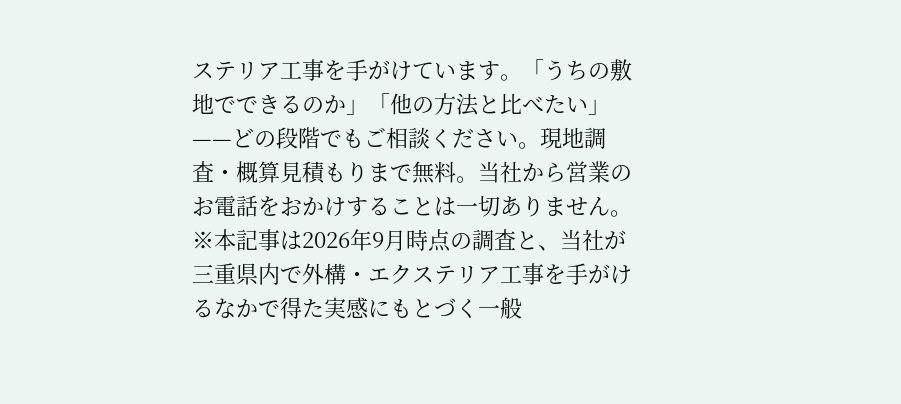ステリア工事を手がけています。「うちの敷地でできるのか」「他の方法と比べたい」——どの段階でもご相談ください。現地調査・概算見積もりまで無料。当社から営業のお電話をおかけすることは一切ありません。
※本記事は2026年9月時点の調査と、当社が三重県内で外構・エクステリア工事を手がけるなかで得た実感にもとづく一般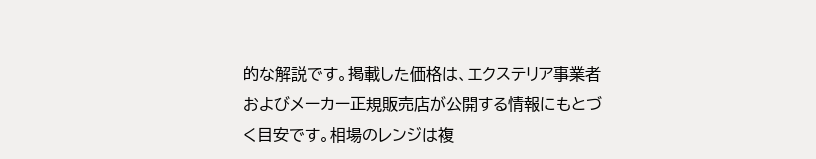的な解説です。掲載した価格は、エクステリア事業者およびメーカー正規販売店が公開する情報にもとづく目安です。相場のレンジは複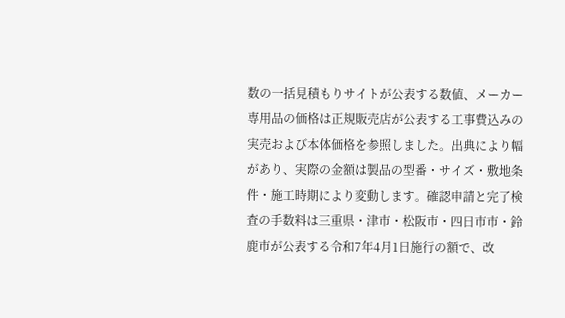数の一括見積もりサイトが公表する数値、メーカー専用品の価格は正規販売店が公表する工事費込みの実売および本体価格を参照しました。出典により幅があり、実際の金額は製品の型番・サイズ・敷地条件・施工時期により変動します。確認申請と完了検査の手数料は三重県・津市・松阪市・四日市市・鈴鹿市が公表する令和7年4月1日施行の額で、改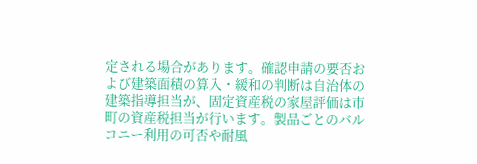定される場合があります。確認申請の要否および建築面積の算入・緩和の判断は自治体の建築指導担当が、固定資産税の家屋評価は市町の資産税担当が行います。製品ごとのバルコニー利用の可否や耐風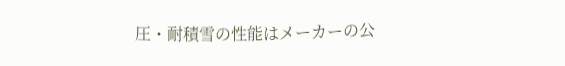圧・耐積雪の性能はメーカーの公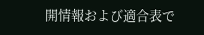開情報および適合表で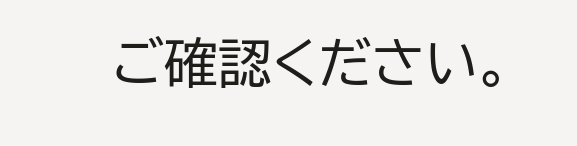ご確認ください。